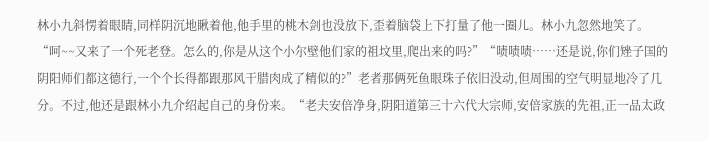林小九斜愣着眼睛,同样阴沉地瞅着他,他手里的桃木剑也没放下,歪着脑袋上下打量了他一圈儿。林小九忽然地笑了。“呵~~又来了一个死老登。怎么的,你是从这个小尔壁他们家的祖坟里,爬出来的吗?”“啧啧啧……还是说,你们矬子国的阴阳师们都这德行,一个个长得都跟那风干腊肉成了精似的?”老者那俩死鱼眼珠子依旧没动,但周围的空气明显地冷了几分。不过,他还是跟林小九介绍起自己的身份来。“老夫安倍净身,阴阳道第三十六代大宗师,安倍家族的先祖,正一品太政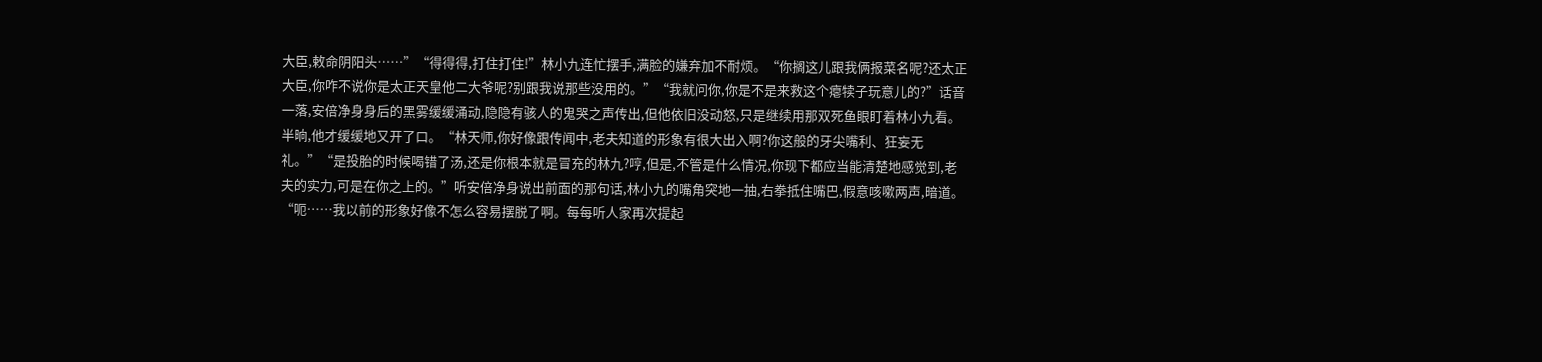大臣,敕命阴阳头……”“得得得,打住打住!”林小九连忙摆手,满脸的嫌弃加不耐烦。“你搁这儿跟我俩报菜名呢?还太正大臣,你咋不说你是太正天皇他二大爷呢?别跟我说那些没用的。”“我就问你,你是不是来救这个瘪犊子玩意儿的?”话音一落,安倍净身身后的黑雾缓缓涌动,隐隐有骇人的鬼哭之声传出,但他依旧没动怒,只是继续用那双死鱼眼盯着林小九看。半晌,他才缓缓地又开了口。“林天师,你好像跟传闻中,老夫知道的形象有很大出入啊?你这般的牙尖嘴利、狂妄无礼。”“是投胎的时候喝错了汤,还是你根本就是冒充的林九?哼,但是,不管是什么情况,你现下都应当能清楚地感觉到,老夫的实力,可是在你之上的。”听安倍净身说出前面的那句话,林小九的嘴角突地一抽,右拳抵住嘴巴,假意咳嗽两声,暗道。“呃……我以前的形象好像不怎么容易摆脱了啊。每每听人家再次提起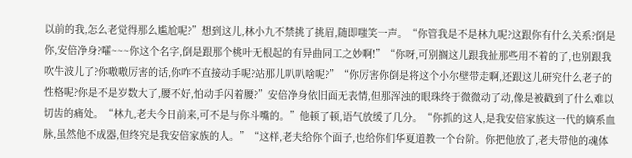以前的我,怎么老觉得那么尴尬呢?”想到这儿,林小九不禁挑了挑眉,随即嗤笑一声。“你管我是不是林九呢?这跟你有什么关系?倒是你,安倍净身?嚯~~~你这个名字,倒是跟那个桃叶无根起的有异曲同工之妙啊!”“你呀,可别搁这儿跟我扯那些用不着的了,也别跟我吹牛波儿了?你嗷嗷厉害的话,你咋不直接动手呢?站那儿叭叭啥呢?”“你厉害你倒是将这个小尔壁带走啊,还跟这儿研究什么老子的性格呢?你是不是岁数大了,腰不好,怕动手闪着腰?”安倍净身依旧面无表情,但那浑浊的眼珠终于微微动了动,像是被戳到了什么难以切齿的痛处。“林九,老夫今日前来,可不是与你斗嘴的。”他顿了顿,语气放缓了几分。“你抓的这人,是我安倍家族这一代的嫡系血脉,虽然他不成器,但终究是我安倍家族的人。”“这样,老夫给你个面子,也给你们华夏道教一个台阶。你把他放了,老夫带他的魂体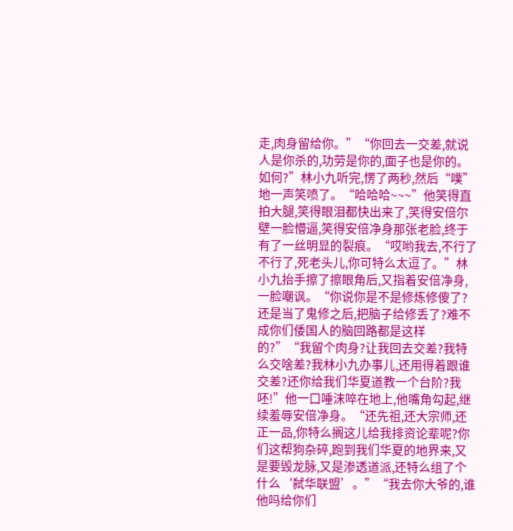走,肉身留给你。”“你回去一交差,就说人是你杀的,功劳是你的,面子也是你的。如何?”林小九听完,愣了两秒,然后“噗”地一声笑喷了。“哈哈哈~~~”他笑得直拍大腿,笑得眼泪都快出来了,笑得安倍尔壁一脸懵逼,笑得安倍净身那张老脸,终于有了一丝明显的裂痕。“哎哟我去,不行了不行了,死老头儿,你可特么太逗了。”林小九抬手擦了擦眼角后,又指着安倍净身,一脸嘲讽。“你说你是不是修炼修傻了?还是当了鬼修之后,把脑子给修丢了?难不成你们倭国人的脑回路都是这样的?”“我留个肉身?让我回去交差?我特么交啥差?我林小九办事儿,还用得着跟谁交差?还你给我们华夏道教一个台阶?我呸!”他一口唾沫啐在地上,他嘴角勾起,继续羞辱安倍净身。“还先祖,还大宗师,还正一品,你特么搁这儿给我排资论辈呢?你们这帮狗杂碎,跑到我们华夏的地界来,又是要毁龙脉,又是渗透道派,还特么组了个什么‘弑华联盟’。”“我去你大爷的,谁他吗给你们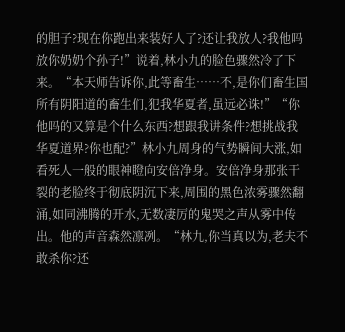的胆子?现在你跑出来装好人了?还让我放人?我他吗放你奶奶个孙子!”说着,林小九的脸色骤然冷了下来。“本天师告诉你,此等畜生……不,是你们畜生国所有阴阳道的畜生们,犯我华夏者,虽远必诛!”“你他吗的又算是个什么东西?想跟我讲条件?想挑战我华夏道界?你也配?”林小九周身的气势瞬间大涨,如看死人一般的眼神瞪向安倍净身。安倍净身那张干裂的老脸终于彻底阴沉下来,周围的黑色浓雾骤然翻涌,如同沸腾的开水,无数凄厉的鬼哭之声从雾中传出。他的声音森然凛冽。“林九,你当真以为,老夫不敢杀你?还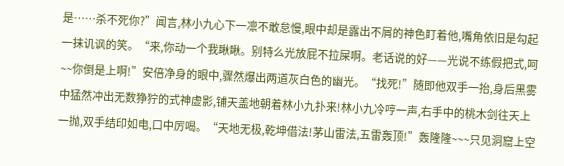是……杀不死你?”闻言,林小九心下一凛不敢怠慢,眼中却是露出不屑的神色盯着他,嘴角依旧是勾起一抹讥讽的笑。“来,你动一个我瞅瞅。别特么光放屁不拉屎啊。老话说的好——光说不练假把式,呵~~你倒是上啊!”安倍净身的眼中,骤然爆出两道灰白色的幽光。“找死!”随即他双手一抬,身后黑雾中猛然冲出无数狰狞的式神虚影,铺天盖地朝着林小九扑来!林小九冷哼一声,右手中的桃木剑往天上一抛,双手结印如电,口中厉喝。“天地无极,乾坤借法!茅山雷法,五雷轰顶!”轰隆隆~~~只见洞窟上空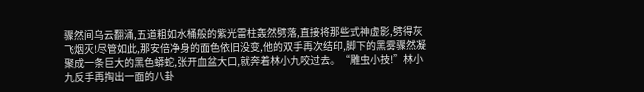骤然间乌云翻涌,五道粗如水桶般的紫光雷柱轰然劈落,直接将那些式神虚影,劈得灰飞烟灭!尽管如此,那安倍净身的面色依旧没变,他的双手再次结印,脚下的黑雾骤然凝聚成一条巨大的黑色蟒蛇,张开血盆大口,就奔着林小九咬过去。“雕虫小技!”林小九反手再掏出一面的八卦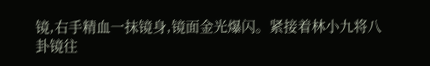镜,右手精血一抹镜身,镜面金光爆闪。紧接着林小九将八卦镜往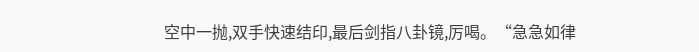空中一抛,双手快速结印,最后剑指八卦镜,厉喝。“急急如律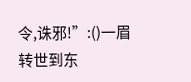令,诛邪!”:()一眉转世到东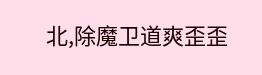北,除魔卫道爽歪歪